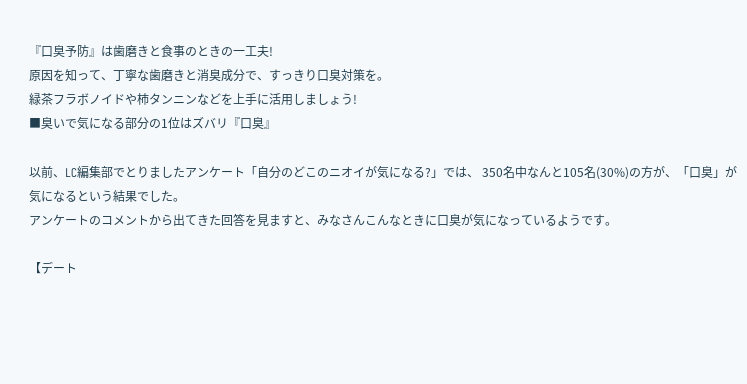『口臭予防』は歯磨きと食事のときの一工夫!
原因を知って、丁寧な歯磨きと消臭成分で、すっきり口臭対策を。
緑茶フラボノイドや柿タンニンなどを上手に活用しましょう!
■臭いで気になる部分の1位はズバリ『口臭』

以前、LC編集部でとりましたアンケート「自分のどこのニオイが気になる?」では、 350名中なんと105名(30%)の方が、「口臭」が気になるという結果でした。
アンケートのコメントから出てきた回答を見ますと、みなさんこんなときに口臭が気になっているようです。

【デート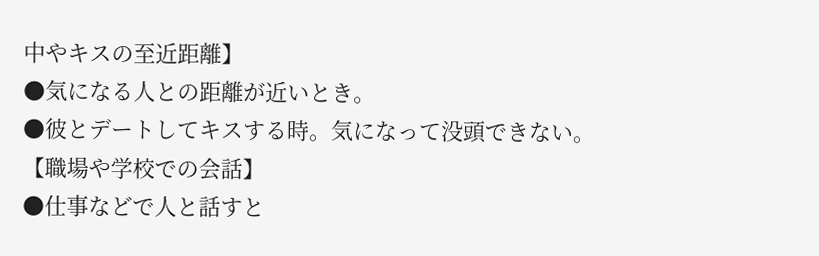中やキスの至近距離】
●気になる人との距離が近いとき。
●彼とデートしてキスする時。気になって没頭できない。
【職場や学校での会話】
●仕事などで人と話すと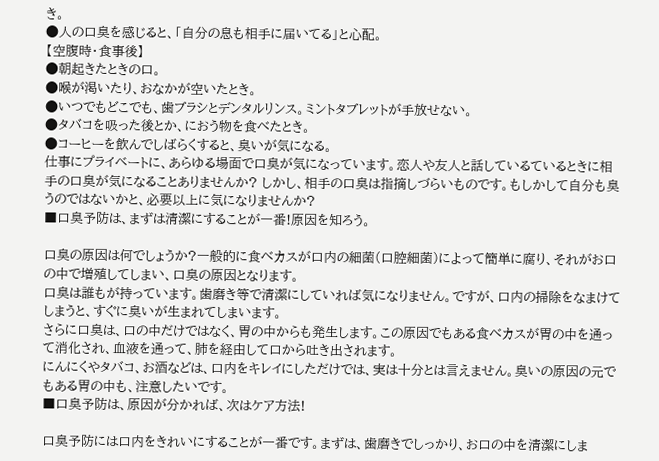き。
●人の口臭を感じると、「自分の息も相手に届いてる」と心配。
【空腹時・食事後】
●朝起きたときの口。
●喉が渇いたり、おなかが空いたとき。
●いつでもどこでも、歯ブラシとデンタルリンス。ミントタブレットが手放せない。
●タバコを吸った後とか、におう物を食べたとき。
●コーヒーを飲んでしばらくすると、臭いが気になる。
仕事にプライベートに、あらゆる場面で口臭が気になっています。恋人や友人と話しているているときに相手の口臭が気になることありませんか? しかし、相手の口臭は指摘しづらいものです。もしかして自分も臭うのではないかと、必要以上に気になりませんか?
■口臭予防は、まずは清潔にすることが一番!原因を知ろう。

口臭の原因は何でしょうか?一般的に食べカスが口内の細菌(口腔細菌)によって簡単に腐り、それがお口の中で増殖してしまい、口臭の原因となります。
口臭は誰もが持っています。歯磨き等で清潔にしていれば気になりません。ですが、口内の掃除をなまけてしまうと、すぐに臭いが生まれてしまいます。
さらに口臭は、口の中だけではなく、胃の中からも発生します。この原因でもある食べカスが胃の中を通って消化され、血液を通って、肺を経由して口から吐き出されます。
にんにくやタバコ、お酒などは、口内をキレイにしただけでは、実は十分とは言えません。臭いの原因の元でもある胃の中も、注意したいです。
■口臭予防は、原因が分かれば、次はケア方法!

口臭予防には口内をきれいにすることが一番です。まずは、歯磨きでしっかり、お口の中を清潔にしま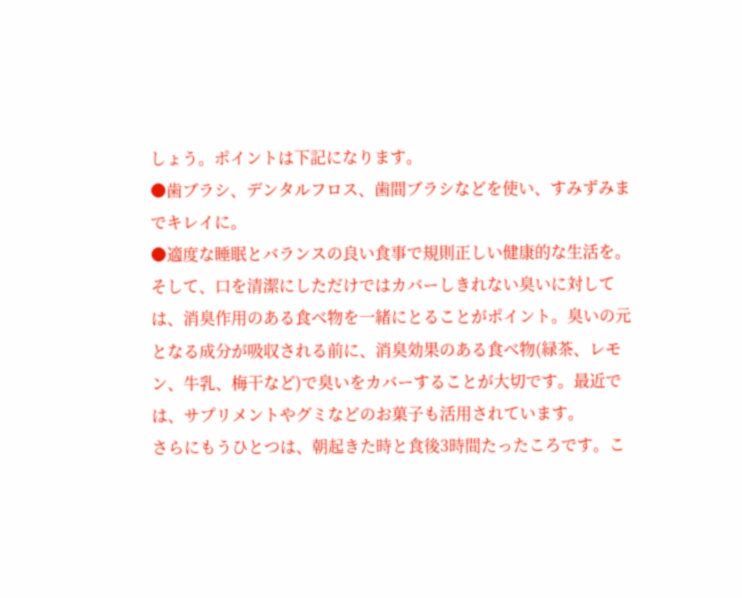しょう。ポイントは下記になります。
●歯ブラシ、デンタルフロス、歯間ブラシなどを使い、すみずみまでキレイに。
●適度な睡眠とバランスの良い食事で規則正しい健康的な生活を。
そして、口を清潔にしただけではカバーしきれない臭いに対しては、消臭作用のある食べ物を一緒にとることがポイント。臭いの元となる成分が吸収される前に、消臭効果のある食べ物(緑茶、レモン、牛乳、梅干など)で臭いをカバーすることが大切です。最近では、サプリメントやグミなどのお菓子も活用されています。
さらにもうひとつは、朝起きた時と食後3時間たったころです。こ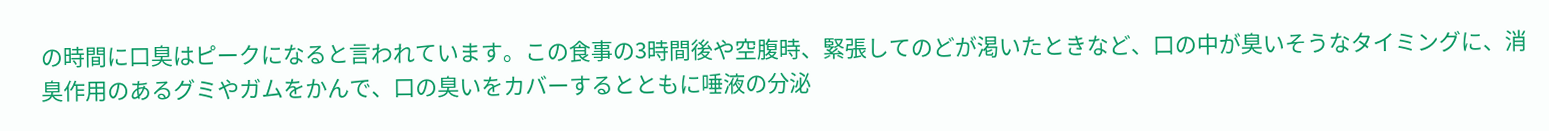の時間に口臭はピークになると言われています。この食事の3時間後や空腹時、緊張してのどが渇いたときなど、口の中が臭いそうなタイミングに、消臭作用のあるグミやガムをかんで、口の臭いをカバーするとともに唾液の分泌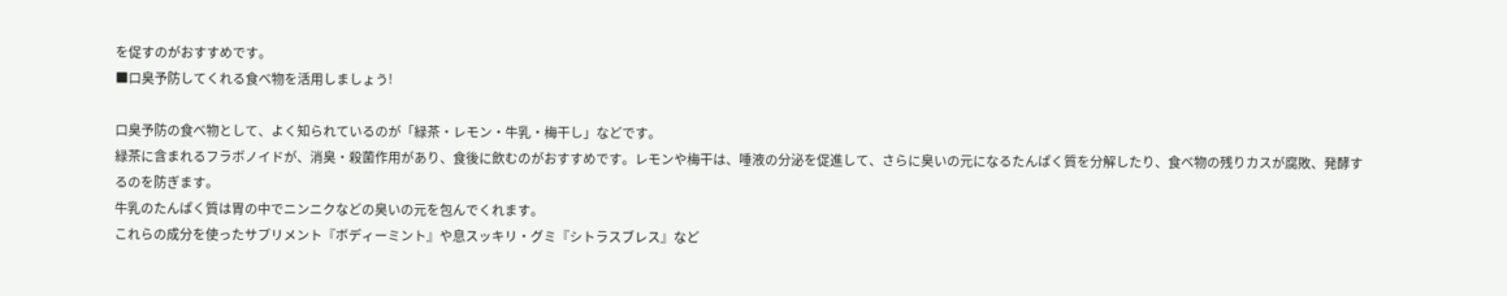を促すのがおすすめです。
■口臭予防してくれる食べ物を活用しましょう!

口臭予防の食べ物として、よく知られているのが「緑茶・レモン・牛乳・梅干し」などです。
緑茶に含まれるフラボノイドが、消臭・殺菌作用があり、食後に飲むのがおすすめです。レモンや梅干は、唾液の分泌を促進して、さらに臭いの元になるたんぱく質を分解したり、食べ物の残りカスが腐敗、発酵するのを防ぎます。
牛乳のたんぱく質は胃の中でニンニクなどの臭いの元を包んでくれます。
これらの成分を使ったサプリメント『ボディーミント』や息スッキリ・グミ『シトラスブレス』など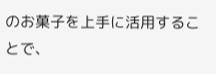のお菓子を上手に活用することで、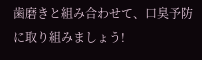歯磨きと組み合わせて、口臭予防に取り組みましょう!